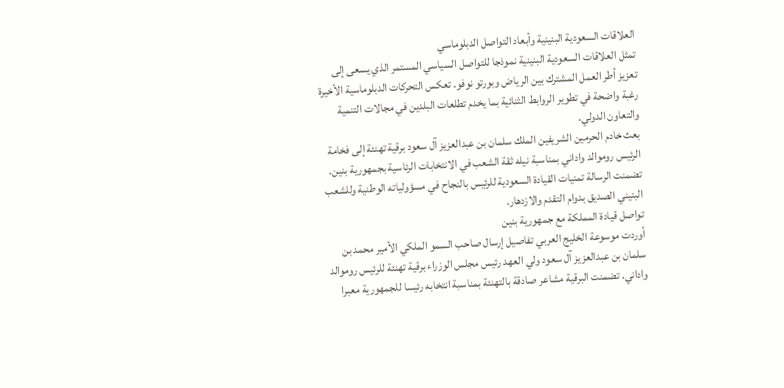العلاقات السعودية البنينية وأبعاد التواصل الدبلوماسي
تمثل العلاقات السعودية البنينية نموذجا للتواصل السياسي المستمر الذي يسعى إلى تعزيز أطر العمل المشترك بين الرياض وبورتو نوفو. تعكس التحركات الدبلوماسية الأخيرة رغبة واضحة في تطوير الروابط الثنائية بما يخدم تطلعات البلدين في مجالات التنمية والتعاون الدولي.
بعث خادم الحرمين الشريفين الملك سلمان بن عبدالعزيز آل سعود برقية تهنئة إلى فخامة الرئيس روموالد واداني بمناسبة نيله ثقة الشعب في الانتخابات الرئاسية بجمهورية بنين. تضمنت الرسالة تمنيات القيادة السعودية للرئيس بالنجاح في مسؤولياته الوطنية وللشعب البنيني الصديق بدوام التقدم والازدهار.
تواصل قيادة المملكة مع جمهورية بنين
أوردت موسوعة الخليج العربي تفاصيل إرسال صاحب السمو الملكي الأمير محمد بن سلمان بن عبدالعزيز آل سعود ولي العهد رئيس مجلس الوزراء برقية تهنئة للرئيس روموالد واداني. تضمنت البرقية مشاعر صادقة بالتهنئة بمناسبة انتخابه رئيسا للجمهورية معبرا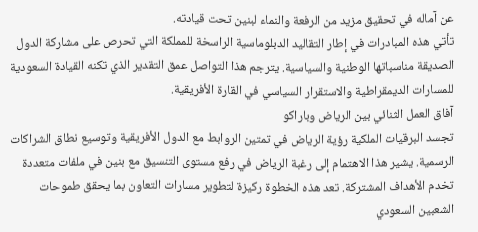عن آماله في تحقيق مزيد من الرفعة والنماء لبنين تحت قيادته.
تأتي هذه المبادرات في إطار التقاليد الدبلوماسية الراسخة للمملكة التي تحرص على مشاركة الدول الصديقة مناسباتها الوطنية والسياسية. يترجم هذا التواصل عمق التقدير الذي تكنه القيادة السعودية للمسارات الديمقراطية والاستقرار السياسي في القارة الأفريقية.
آفاق العمل الثنائي بين الرياض وباراكو
تجسد البرقيات الملكية رؤية الرياض في تمتين الروابط مع الدول الأفريقية وتوسيع نطاق الشراكات الرسمية. يشير هذا الاهتمام إلى رغبة الرياض في رفع مستوى التنسيق مع بنين في ملفات متعددة تخدم الأهداف المشتركة. تعد هذه الخطوة ركيزة لتطوير مسارات التعاون بما يحقق طموحات الشعبين السعودي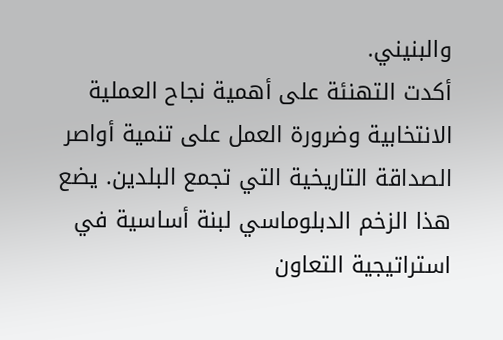والبنيني.
أكدت التهنئة على أهمية نجاح العملية الانتخابية وضرورة العمل على تنمية أواصر الصداقة التاريخية التي تجمع البلدين. يضع هذا الزخم الدبلوماسي لبنة أساسية في استراتيجية التعاون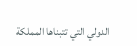الدولي التي تتبناها المملكة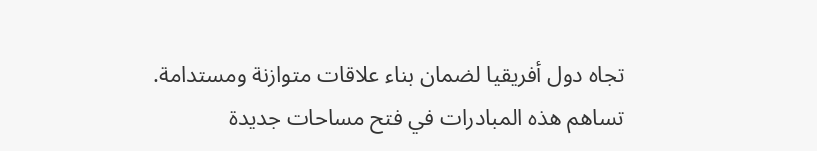تجاه دول أفريقيا لضمان بناء علاقات متوازنة ومستدامة.
تساهم هذه المبادرات في فتح مساحات جديدة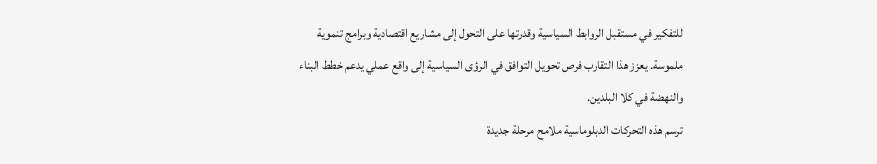للتفكير في مستقبل الروابط السياسية وقدرتها على التحول إلى مشاريع اقتصادية وبرامج تنموية ملموسة. يعزز هذا التقارب فرص تحويل التوافق في الرؤى السياسية إلى واقع عملي يدعم خطط البناء والنهضة في كلا البلدين.
ترسم هذه التحركات الدبلوماسية ملامح مرحلة جديدة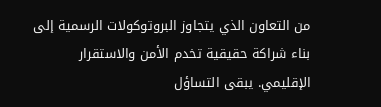من التعاون الذي يتجاوز البروتوكولات الرسمية إلى بناء شراكة حقيقية تخدم الأمن والاستقرار الإقليمي. يبقى التساؤل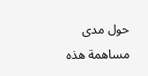حول مدى مساهمة هذه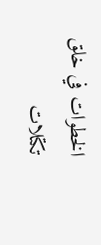الخطوات في خلق تكتلات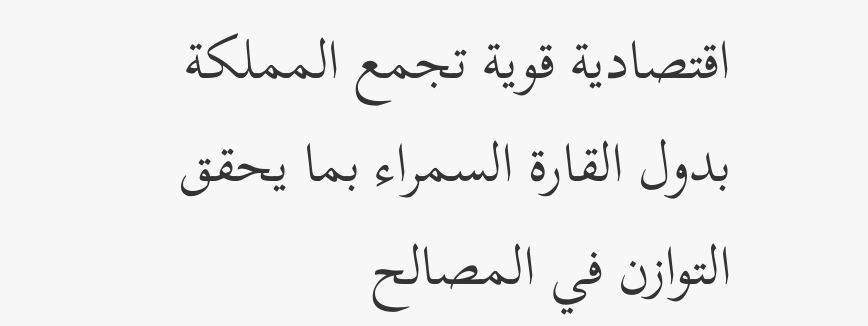اقتصادية قوية تجمع المملكة بدول القارة السمراء بما يحقق التوازن في المصالح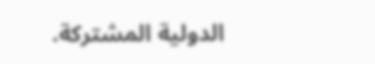الدولية المشتركة.